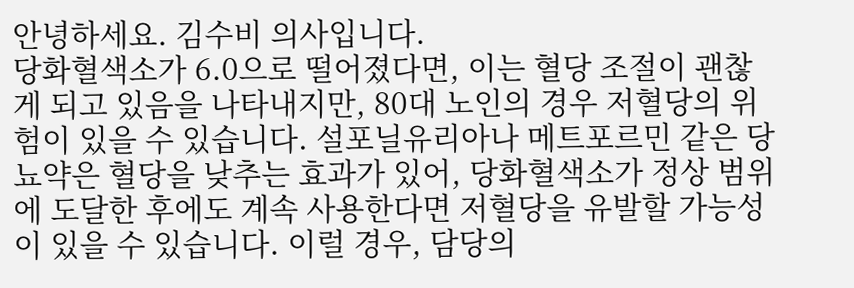안녕하세요. 김수비 의사입니다.
당화혈색소가 6.0으로 떨어졌다면, 이는 혈당 조절이 괜찮게 되고 있음을 나타내지만, 80대 노인의 경우 저혈당의 위험이 있을 수 있습니다. 설포닐유리아나 메트포르민 같은 당뇨약은 혈당을 낮추는 효과가 있어, 당화혈색소가 정상 범위에 도달한 후에도 계속 사용한다면 저혈당을 유발할 가능성이 있을 수 있습니다. 이럴 경우, 담당의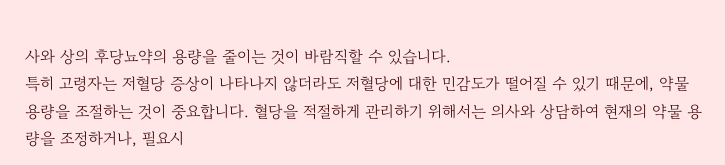사와 상의 후당뇨약의 용량을 줄이는 것이 바람직할 수 있습니다.
특히 고령자는 저혈당 증상이 나타나지 않더라도 저혈당에 대한 민감도가 떨어질 수 있기 때문에, 약물 용량을 조절하는 것이 중요합니다. 혈당을 적절하게 관리하기 위해서는 의사와 상담하여 현재의 약물 용량을 조정하거나, 필요시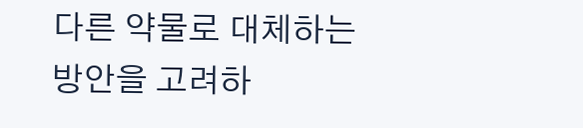다른 약물로 대체하는 방안을 고려하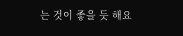는 것이 좋을 듯 해요